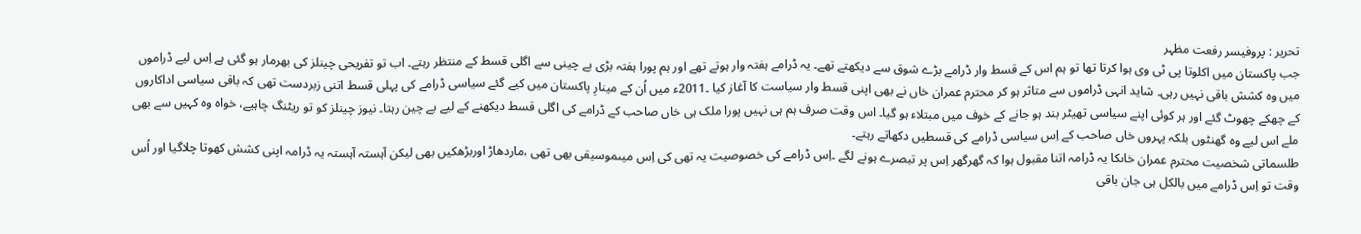تحریر : پروفیسر رفعت مظہر
جب پاکستان میں اکلوتا پی ٹی وی ہوا کرتا تھا تو ہم اس کے قسط وار ڈرامے بڑے شوق سے دیکھتے تھے۔ یہ ڈرامے ہفتہ وار ہوتے تھے اور ہم پورا ہفتہ بڑی بے چینی سے اگلی قسط کے منتظر رہتے۔ اب تو تفریحی چینلز کی بھرمار ہو گئی ہے اِس لیے ڈراموں میں وہ کشش باقی نہیں رہی۔ شاید انہی ڈراموں سے متاثر ہو کر محترم عمران خاں نے بھی اپنی قسط وار سیاست کا آغاز کیا ۔2011ء میں اُن کے مینارِ پاکستان میں کیے گئے سیاسی ڈرامے کی پہلی قسط اتنی زبردست تھی کہ باقی سیاسی اداکاروں کے چھکے چھوٹ گئے اور ہر کوئی اپنے سیاسی تھیٹر بند ہو جانے کے خوف میں مبتلاء ہو گیا۔ اس وقت صرف ہم ہی نہیں پورا ملک ہی خاں صاحب کے ڈرامے کی اگلی قسط دیکھنے کے لیے بے چین رہتا۔ نیوز چینلز کو تو ریٹنگ چاہیے، خواہ وہ کہیں سے بھی ملے اس لیے وہ گھنٹوں بلکہ پہروں خاں صاحب کے اِس سیاسی ڈرامے کی قسطیں دکھاتے رہتے۔
طلسماتی شخصیت محترم عمران خاںکا یہ ڈرامہ اتنا مقبول ہوا کہ گھرگھر اِس پر تبصرے ہونے لگے ۔اِس ڈرامے کی خصوصیت یہ تھی کی اِس میںموسیقی بھی تھی ،ماردھاڑ اوربڑھکیں بھی لیکن آہستہ آہستہ یہ ڈرامہ اپنی کشش کھوتا چلاگیا اور اُس وقت تو اِس ڈرامے میں بالکل ہی جان باقی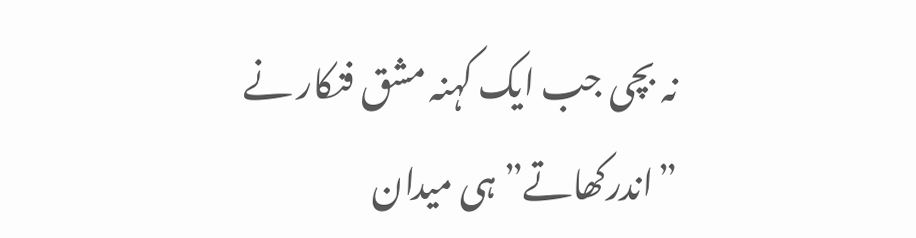نہ بچی جب ایک کہنہ مشق فنکار نے ”اندرکھاتے” ہی میدان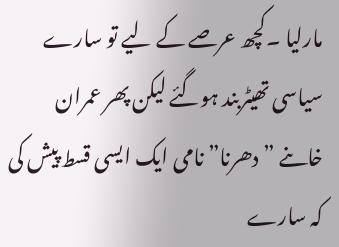مارلیا ۔کچھ عرصے کے لیے تو سارے سیاسی تھیٹربند ہوگئے لیکن پھر عمران خاںنے ”دھرنا” نامی ایک ایسی قسط پیش کی کہ سارے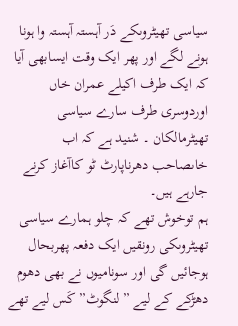سیاسی تھیٹروںکے دَر آہستہ آہستہ وا ہونا ہونے لگے اور پھر ایک وقت ایسابھی آیا کہ ایک طرف اکیلے عمران خاں اوردوسری طرف سارے سیاسی تھیٹرمالکان ۔ شنید ہے کہ اب خاںصاحب دھرناپارٹ ٹو کاآغاز کرنے جارہے ہیں۔
ہم توخوش تھے کہ چلو ہمارے سیاسی تھیٹروںکی رونقیں ایک دفعہ پھربحال ہوجائیں گی اور سونامیوں نے بھی دھوم دھڑکے کے لیے ”لنگوٹ” کَس لیے تھے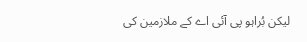لیکن بُراہو پی آئی اے کے ملازمین کی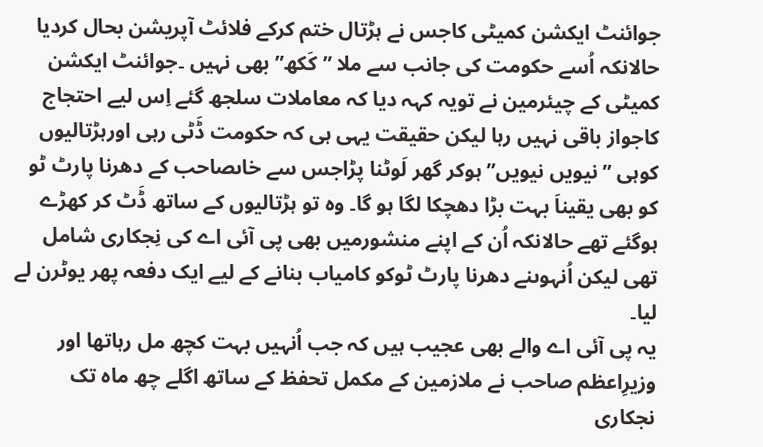جوائنٹ ایکشن کمیٹی کاجس نے ہڑتال ختم کرکے فلائٹ آپریشن بحال کردیا حالانکہ اُسے حکومت کی جانب سے ملا ”کَکھ” بھی نہیں ۔جوائنٹ ایکشن کمیٹی کے چیئرمین نے تویہ کہہ دیا کہ معاملات سلجھ گئے اِس لیے احتجاج کاجواز باقی نہیں رہا لیکن حقیقت یہی ہی کہ حکومت ڈَٹی رہی اورہڑتالیوں کوہی ”نیویں نیویں” ہوکر گھر لَوٹنا پڑاجس سے خاںصاحب کے دھرنا پارٹ ٹو کو بھی یقیناَ بہت بڑا دھچکا لگا ہو گا۔ وہ تو ہڑتالیوں کے ساتھ ڈَٹ کر کھڑے ہوگئے تھے حالانکہ اُن کے اپنے منشورمیں بھی پی آئی اے کی نِجکاری شامل تھی لیکن اُنہوںنے دھرنا پارٹ ٹوکو کامیاب بنانے کے لیے ایک دفعہ پھر یوٹرن لے لیا۔
یہ پی آئی اے والے بھی عجیب ہیں کہ جب اُنہیں بہت کچھ مل رہاتھا اور وزیرِاعظم صاحب نے ملازمین کے مکمل تحفظ کے ساتھ اگلے چھ ماہ تک نجکاری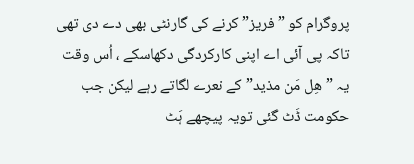پروگرام کو ”فریز” کرنے کی گارنٹی بھی دے دی تھی تاکہ پی آئی اے اپنی کارکردگی دکھاسکے ، اُس وقت یہ ”ھِل مَن مذید” کے نعرے لگاتے رہے لیکن جب حکومت ڈَٹ گئی تویہ پیچھے ہَٹ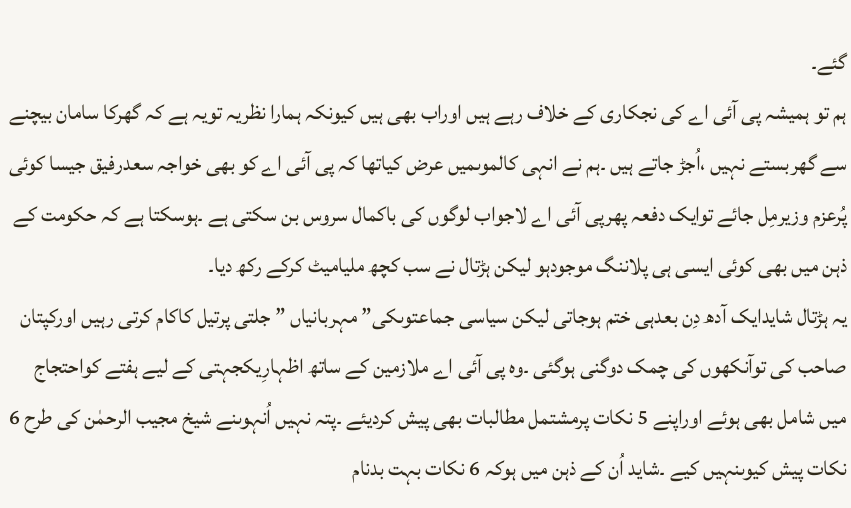گئے۔
ہم تو ہمیشہ پی آئی اے کی نجکاری کے خلاف رہے ہیں اوراب بھی ہیں کیونکہ ہمارا نظریہ تویہ ہے کہ گھرکا سامان بیچنے سے گھربستے نہیں ،اُجڑ جاتے ہیں ۔ہم نے انہی کالموںمیں عرض کیاتھا کہ پی آئی اے کو بھی خواجہ سعدرفیق جیسا کوئی پُرعزم وزیرمِل جائے توایک دفعہ پھرپی آئی اے لاجواب لوگوں کی باکمال سروس بن سکتی ہے ۔ہوسکتا ہے کہ حکومت کے ذہن میں بھی کوئی ایسی ہی پلاننگ موجودہو لیکن ہڑتال نے سب کچھ ملیامیٹ کرکے رکھ دیا۔
یہ ہڑتال شایدایک آدھ دِن بعدہی ختم ہوجاتی لیکن سیاسی جماعتوںکی” مہربانیاں ” جلتی پرتیل کاکام کرتی رہیں اورکپتان صاحب کی توآنکھوں کی چمک دوگنی ہوگئی ۔وہ پی آئی اے ملازمین کے ساتھ اظہارِیکجہتی کے لیے ہفتے کواحتجاج میں شامل بھی ہوئے اوراپنے 5 نکات پرمشتمل مطالبات بھی پیش کردیئے ۔پتہ نہیں اُنہوںنے شیخ مجیب الرحمٰن کی طرح 6 نکات پیش کیوںنہیں کیے ۔شاید اُن کے ذہن میں ہوکہ 6 نکات بہت بدنام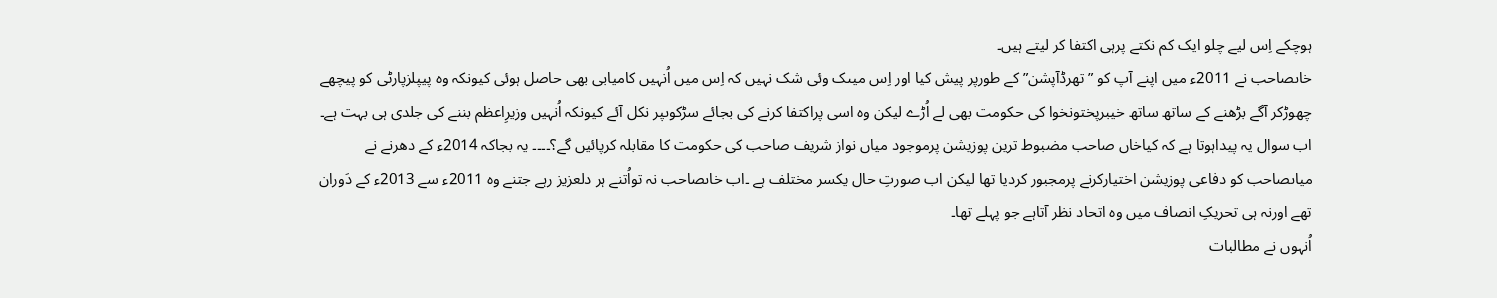ہوچکے اِس لیے چلو ایک کم نکتے پرہی اکتفا کر لیتے ہیں۔
خاںصاحب نے 2011ء میں اپنے آپ کو ”تھرڈآپشن” کے طورپر پیش کیا اور اِس میںک وئی شک نہیں کہ اِس میں اُنہیں کامیابی بھی حاصل ہوئی کیونکہ وہ پیپلزپارٹی کو پیچھے چھوڑکر آگے بڑھنے کے ساتھ ساتھ خیبرپختونخوا کی حکومت بھی لے اُڑے لیکن وہ اسی پراکتفا کرنے کی بجائے سڑکوںپر نکل آئے کیونکہ اُنہیں وزیرِاعظم بننے کی جلدی ہی بہت ہے۔
اب سوال یہ پیداہوتا ہے کہ کیاخاں صاحب مضبوط ترین پوزیشن پرموجود میاں نواز شریف صاحب کی حکومت کا مقابلہ کرپائیں گے؟۔۔۔۔ یہ بجاکہ 2014ء کے دھرنے نے میاںصاحب کو دفاعی پوزیشن اختیارکرنے پرمجبور کردیا تھا لیکن اب صورتِ حال یکسر مختلف ہے ۔اب خاںصاحب نہ تواُتنے ہر دلعزیز رہے جتنے وہ 2011ء سے 2013ء کے دَوران تھے اورنہ ہی تحریکِ انصاف میں وہ اتحاد نظر آتاہے جو پہلے تھا۔
اُنہوں نے مطالبات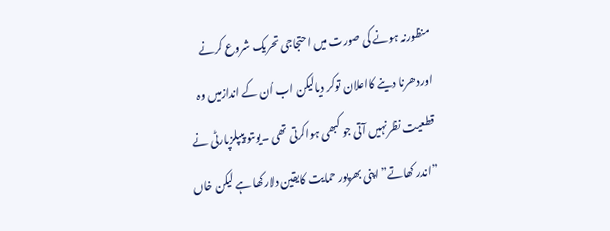منظورنہ ہونے کی صورت میں احتجاجی تحریک شروع کرنے اوردھرنا دینے کااعلان توکر دیالیکن اب اُن کے اندازمیں وہ قطعیت نظرنہیں آتی جو کبھی ہواکرتی تھی ۔یوںتو پیپلزپارٹی نے ”اندر کھاتے” اپنی بھرپور حمایت کایقین دلارکھا ہے لیکن خاں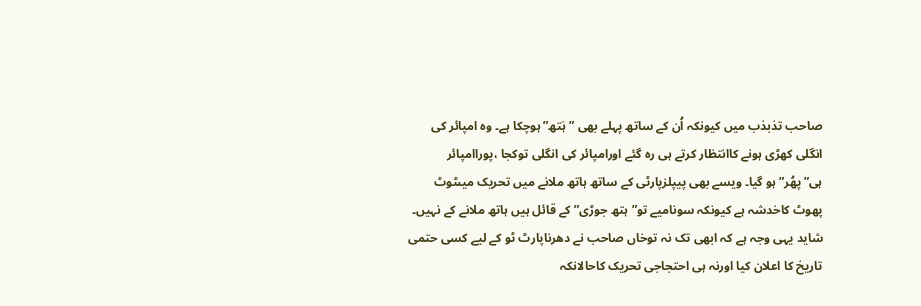صاحب تذبذب میں کیونکہ اُن کے ساتھ پہلے بھی ”ہَتھ” ہوچکا ہے۔ وہ امپائر کی انگلی کھڑی ہونے کاانتظار کرتے ہی رہ گئے اورامپائر کی انگلی توکجا ،پوراامپائر ہی”پھُر” ہو گیا۔ ویسے بھی پیپلزپارٹی کے ساتھ ہاتھ ملانے میں تحریک میںٹوٹ پھوٹ کاخدشہ ہے کیونکہ سونامیے تو”ہتھ جوڑی” کے قائل ہیں ہاتھ ملانے کے نہیں۔
شاید یہی وجہ ہے کہ ابھی تک نہ توخاں صاحب نے دھرناپارٹ ٹو کے لیے کسی حتمی تاریخ کا اعلان کیا اورنہ ہی احتجاجی تحریک کاحالانکہ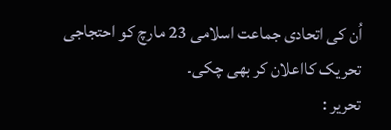اُن کی اتحادی جماعت اسلامی 23 مارچ کو احتجاجی تحریک کااعلان کر بھی چکی۔
تحریر :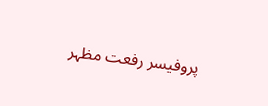پروفیسر رفعت مظہر